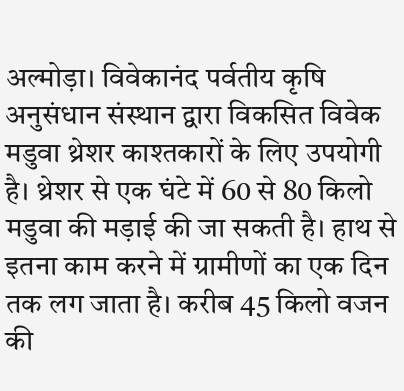अल्मोड़ा। विवेकानंद पर्वतीय कृषि अनुसंधान संस्थान द्वारा विकसित विवेक मडुवा थ्रेशर काश्तकारों के लिए उपयोगी है। थ्रेशर से एक घंटे में 60 से 80 किलो मडुवा की मड़ाई की जा सकती है। हाथ से इतना काम करने में ग्रामीणों का एक दिन तक लग जाता है। करीब 45 किलो वजन की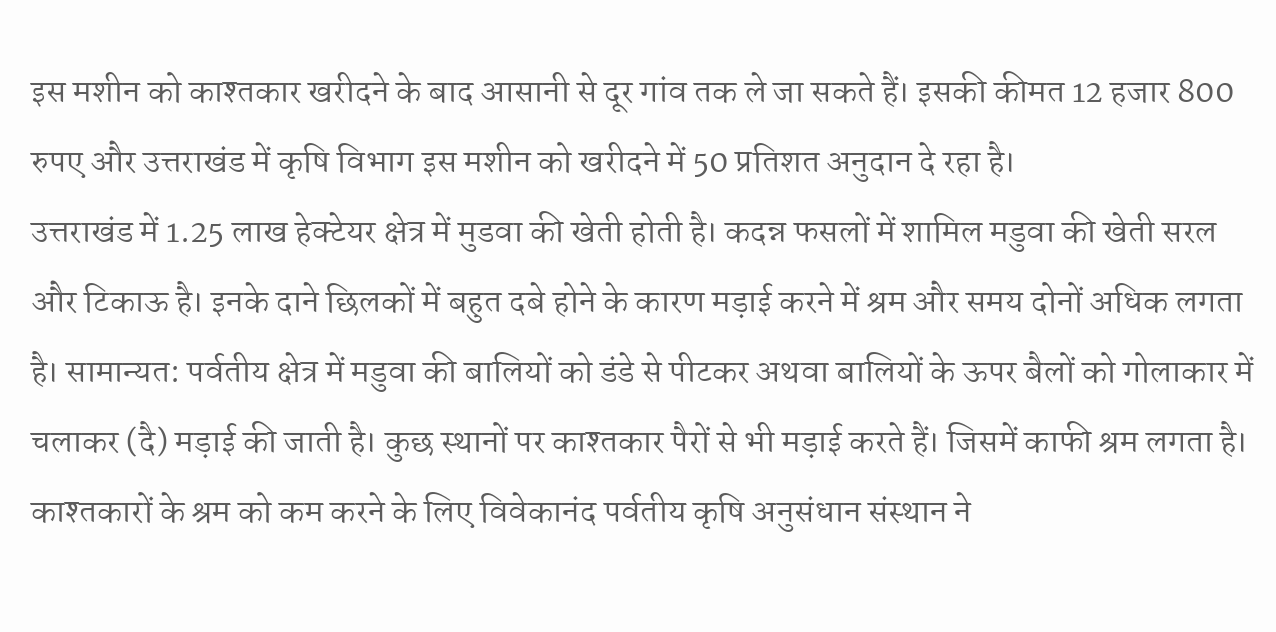इस मशीन को काश्तकार खरीदने के बाद आसानी से दूर गांव तक ले जा सकते हैं। इसकी कीमत 12 हजार 800 रुपए और उत्तराखंड में कृषि विभाग इस मशीन को खरीदने में 50 प्रतिशत अनुदान दे रहा है।
उत्तराखंड में 1.25 लाख हेक्टेयर क्षेत्र में मुडवा की खेती होती है। कदन्न फसलों में शामिल मडुवा की खेती सरल और टिकाऊ है। इनके दाने छिलकों में बहुत दबे होने के कारण मड़ाई करने में श्रम और समय दोनों अधिक लगता है। सामान्यत: पर्वतीय क्षेत्र में मडुवा की बालियों को डंडे से पीटकर अथवा बालियों के ऊपर बैलों को गोलाकार में चलाकर (दै) मड़ाई की जाती है। कुछ स्थानों पर काश्तकार पैरों से भी मड़ाई करते हैं। जिसमें काफी श्रम लगता है।
काश्तकारों के श्रम को कम करने के लिए विवेकानंद पर्वतीय कृषि अनुसंधान संस्थान ने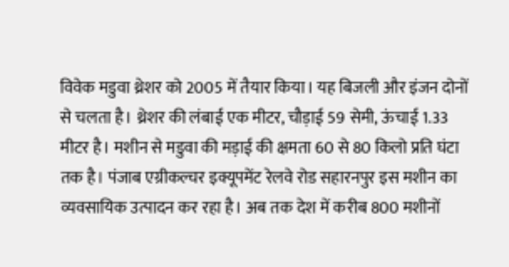विवेक मडुवा थ्रेशर को 2005 में तैयार किया। यह बिजली और इंजन दोनों से चलता है। थ्रेशर की लंबाई एक मीटर, चौड़ाई 59 सेमी, ऊंचाई 1.33 मीटर है। मशीन से मडुवा की मड़ाई की क्षमता 60 से 80 किलो प्रति घंटा तक है। पंजाब एग्रीकल्चर इक्यूपमेंट रेलवे रोड सहारनपुर इस मशीन का व्यवसायिक उत्पादन कर रहा है। अब तक देश में करीब 800 मशीनों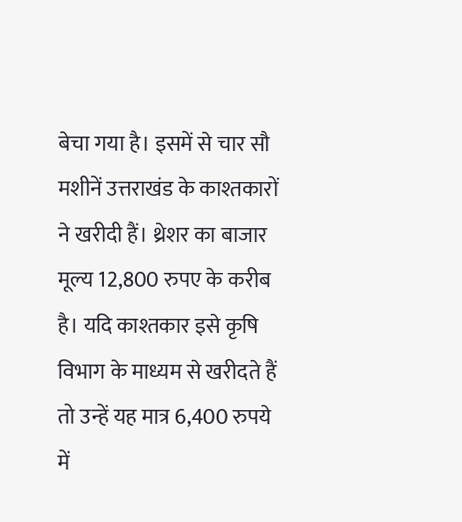बेचा गया है। इसमें से चार सौ मशीनें उत्तराखंड के काश्तकारों ने खरीदी हैं। थ्रेशर का बाजार मूल्य 12,800 रुपए के करीब है। यदि काश्तकार इसे कृषि विभाग के माध्यम से खरीदते हैं तो उन्हें यह मात्र 6,400 रुपये में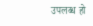उपलब्ध हो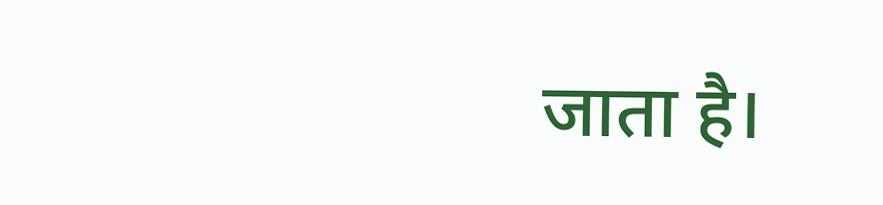जाता है।